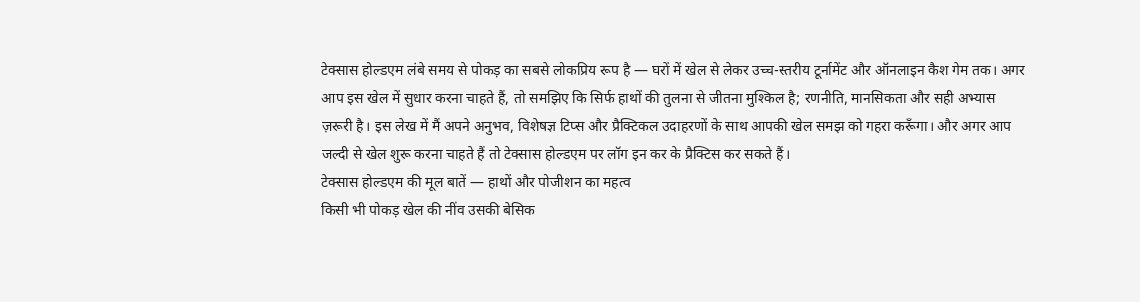टेक्सास होल्डएम लंबे समय से पोकड़ का सबसे लोकप्रिय रूप है — घरों में खेल से लेकर उच्च-स्तरीय टूर्नामेंट और ऑनलाइन कैश गेम तक। अगर आप इस खेल में सुधार करना चाहते हैं, तो समझिए कि सिर्फ हाथों की तुलना से जीतना मुश्किल है; रणनीति, मानसिकता और सही अभ्यास ज़रूरी है। इस लेख में मैं अपने अनुभव, विशेषज्ञ टिप्स और प्रैक्टिकल उदाहरणों के साथ आपकी खेल समझ को गहरा करूँगा। और अगर आप जल्दी से खेल शुरू करना चाहते हैं तो टेक्सास होल्डएम पर लॉग इन कर के प्रैक्टिस कर सकते हैं।
टेक्सास होल्डएम की मूल बातें — हाथों और पोजीशन का महत्व
किसी भी पोकड़ खेल की नींव उसकी बेसिक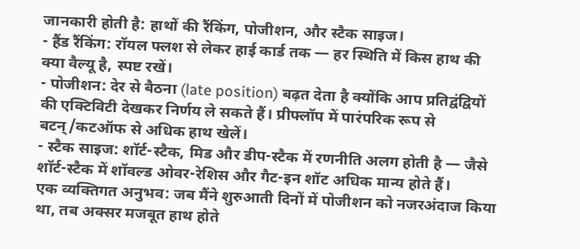जानकारी होती है: हाथों की रैंकिंग, पोजीशन, और स्टैक साइज।
- हैंड रैंकिंग: रॉयल फ्लश से लेकर हाई कार्ड तक — हर स्थिति में किस हाथ की क्या वैल्यू है, स्पष्ट रखें।
- पोजीशन: देर से बैठना (late position) बढ़त देता है क्योंकि आप प्रतिद्वंद्वियों की एक्टिविटी देखकर निर्णय ले सकते हैं। प्रीफ्लॉप में पारंपरिक रूप से बटन्/कटऑफ से अधिक हाथ खेलें।
- स्टैक साइज: शॉर्ट-स्टैक, मिड और डीप-स्टैक में रणनीति अलग होती है — जैसे शॉर्ट-स्टैक में शॉवल्ड ओवर-रेशिस और गैट-इन शॉट अधिक मान्य होते हैं।
एक व्यक्तिगत अनुभव: जब मैंने शुरुआती दिनों में पोजीशन को नजरअंदाज किया था, तब अक्सर मजबूत हाथ होते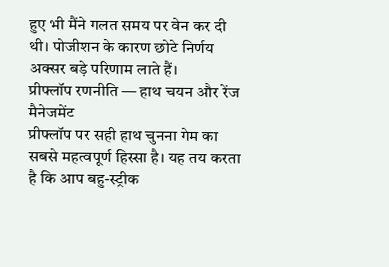हुए भी मैंने गलत समय पर वेन कर दी थी। पोजीशन के कारण छोटे निर्णय अक्सर बड़े परिणाम लाते हैं।
प्रीफ्लॉप रणनीति — हाथ चयन और रेंज मैनेजमेंट
प्रीफ्लॉप पर सही हाथ चुनना गेम का सबसे महत्वपूर्ण हिस्सा है। यह तय करता है कि आप बहु-स्ट्रीक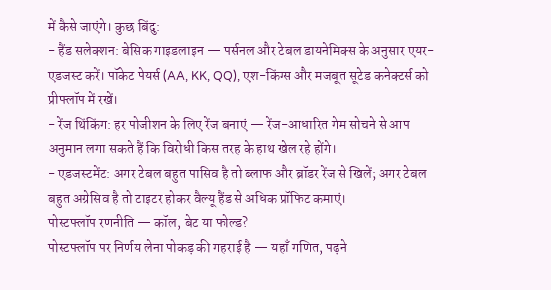में कैसे जाएंगे। कुछ बिंदु:
- हैंड सलेक्शन: बेसिक गाइडलाइन — पर्सनल और टेबल डायनेमिक्स के अनुसार एयर-एडजस्ट करें। पॉकेट पेयर्स (AA, KK, QQ), एश-किंग्स और मजबूत सूटेड कनेक्टर्स को प्रीफ्लॉप में रखें।
- रेंज थिंकिंग: हर पोजीशन के लिए रेंज बनाएं — रेंज-आधारित गेम सोचने से आप अनुमान लगा सकते हैं कि विरोधी किस तरह के हाथ खेल रहे होंगे।
- एडजस्टमेंट: अगर टेबल बहुत पासिव है तो ब्लाफ और ब्रॉडर रेंज से खिलें; अगर टेबल बहुत अग्रेसिव है तो टाइटर होकर वैल्यू हैंड से अधिक प्रॉफिट कमाएं।
पोस्टफ्लॉप रणनीति — कॉल, बेट या फोल्ड?
पोस्टफ्लॉप पर निर्णय लेना पोकड़ की गहराई है — यहाँ गणित, पढ़ने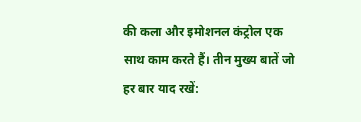की कला और इमोशनल कंट्रोल एक साथ काम करते हैं। तीन मुख्य बातें जो हर बार याद रखें: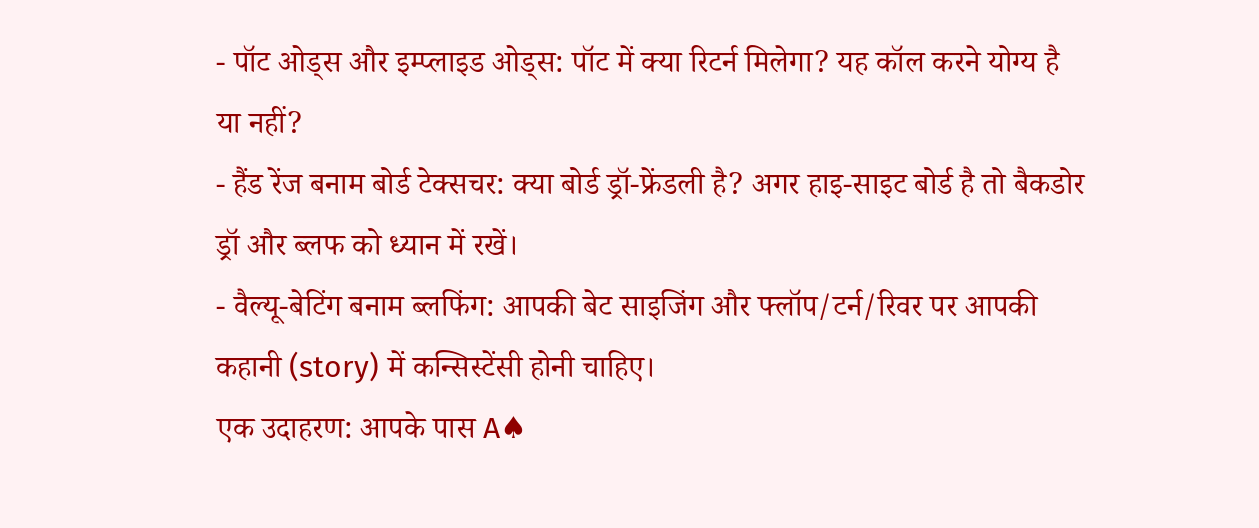- पॉट ओड्स और इम्प्लाइड ओड्स: पॉट में क्या रिटर्न मिलेगा? यह कॉल करने योग्य है या नहीं?
- हैंड रेंज बनाम बोर्ड टेक्सचर: क्या बोर्ड ड्रॉ-फ्रेंडली है? अगर हाइ-साइट बोर्ड है तो बैकडोर ड्रॉ और ब्लफ को ध्यान में रखें।
- वैल्यू-बेटिंग बनाम ब्लफिंग: आपकी बेट साइजिंग और फ्लॉप/टर्न/रिवर पर आपकी कहानी (story) में कन्सिस्टेंसी होनी चाहिए।
एक उदाहरण: आपके पास A♠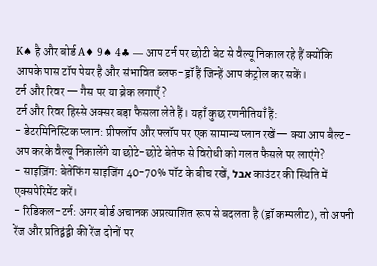K♠ है और बोर्ड A♦ 9♠ 4♣ — आप टर्न पर छोटी बेट से वैल्यू निकाल रहे हैं क्योंकि आपके पास टॉप पेयर है और संभावित ब्लफ-ड्रॉ हैं जिन्हें आप कंट्रोल कर सकें।
टर्न और रिवर — गैस पर या ब्रेक लगाएँ?
टर्न और रिवर हिस्से अक्सर बड़ा फैसला लेते हैं। यहाँ कुछ रणनीतियाँ हैं:
- डेटरमिनिस्टिक प्लान: प्रीफ्लॉप और फ्लॉप पर एक सामान्य प्लान रखें— क्या आप बैल्ट-अप करके वैल्यू निकालेंगे या छोटे-छोटे बेतेफ से विरोधी को गलत फैसले पर लाएंगे?
- साइज़िंग: बेतेफिंग साइजिंग 40-70% पॉट के बीच रखें, אבל काउंटर की स्थिति में एक्सपेरिमेंट करें।
- रिडिकल-टर्न: अगर बोर्ड अचानक अप्रत्याशित रूप से बदलता है (ड्रॉ कम्पलीट), तो अपनी रेंज और प्रतिद्वंद्वी की रेंज दोनों पर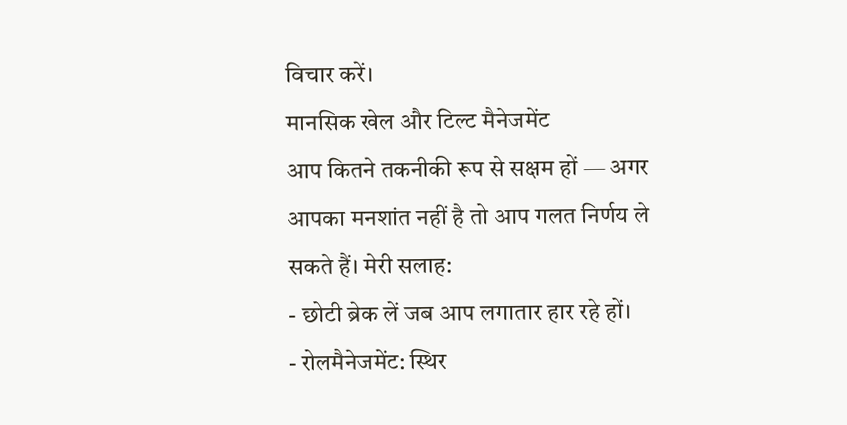विचार करें।
मानसिक खेल और टिल्ट मैनेजमेंट
आप कितने तकनीकी रूप से सक्षम हों — अगर आपका मनशांत नहीं है तो आप गलत निर्णय ले सकते हैं। मेरी सलाह:
- छोटी ब्रेक लें जब आप लगातार हार रहे हों।
- रोलमैनेजमेंट: स्थिर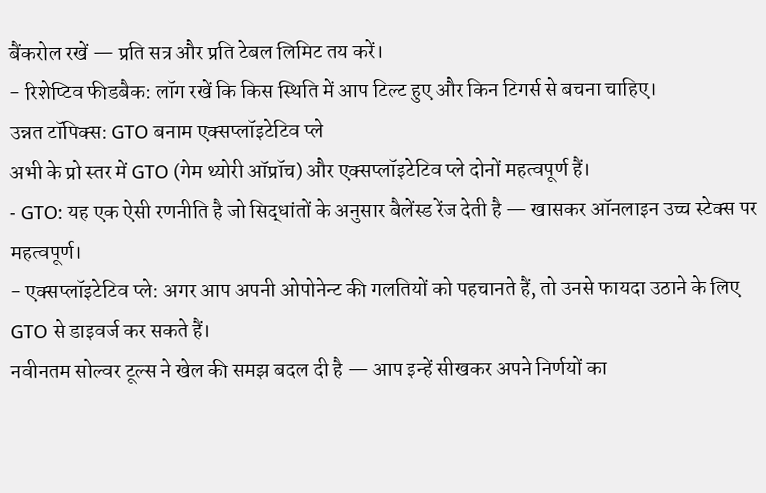बैंकरोल रखें — प्रति सत्र और प्रति टेबल लिमिट तय करें।
- रिशेप्टिव फीडबैक: लॉग रखें कि किस स्थिति में आप टिल्ट हुए और किन टिगर्स से बचना चाहिए।
उन्नत टॉपिक्स: GTO बनाम एक्सप्लॉइटेटिव प्ले
अभी के प्रो स्तर में GTO (गेम थ्योरी ऑप्रॉच) और एक्सप्लॉइटेटिव प्ले दोनों महत्वपूर्ण हैं।
- GTO: यह एक ऐसी रणनीति है जो सिद्धांतों के अनुसार बैलेंस्ड रेंज देती है — खासकर ऑनलाइन उच्च स्टेक्स पर महत्वपूर्ण।
- एक्सप्लॉइटेटिव प्ले: अगर आप अपनी ओपोनेन्ट की गलतियों को पहचानते हैं, तो उनसे फायदा उठाने के लिए GTO से डाइवर्ज कर सकते हैं।
नवीनतम सोल्वर टूल्स ने खेल की समझ बदल दी है — आप इन्हें सीखकर अपने निर्णयों का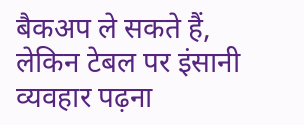बैकअप ले सकते हैं, लेकिन टेबल पर इंसानी व्यवहार पढ़ना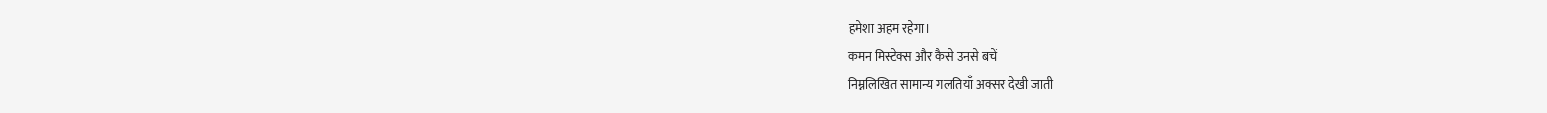हमेशा अहम रहेगा।
कमन मिस्टेक्स और कैसे उनसे बचें
निम्नलिखित सामान्य गलतियाँ अक्सर देखी जाती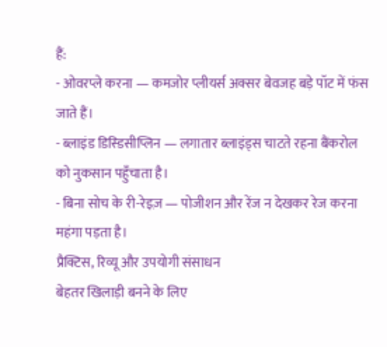हैं:
- ओवरप्ले करना — कमजोर प्लीयर्स अक्सर बेवजह बड़े पॉट में फंस जाते हैं।
- ब्लाइंड डिस्डिसीप्लिन — लगातार ब्लाइंड्स चाटते रहना बैंकरोल को नुकसान पहुँचाता है।
- बिना सोच के री-रेइज़ — पोजीशन और रेंज न देखकर रेज करना महंगा पड़ता है।
प्रैक्टिस, रिव्यू और उपयोगी संसाधन
बेहतर खिलाड़ी बनने के लिए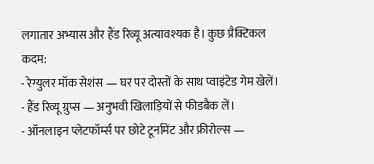लगातार अभ्यास और हैंड रिव्यू अत्यावश्यक है। कुछ प्रैक्टिकल कदम:
- रेग्युलर मॉक सेशंस — घर पर दोस्तों के साथ प्वाइंटेड गेम खेलें।
- हैंड रिव्यू ग्रुप्स — अनुभवी खिलाड़ियों से फीडबैक लें।
- ऑनलाइन प्लेटफॉर्म्स पर छोटे टूर्नामेंट और फ्रीरोल्स —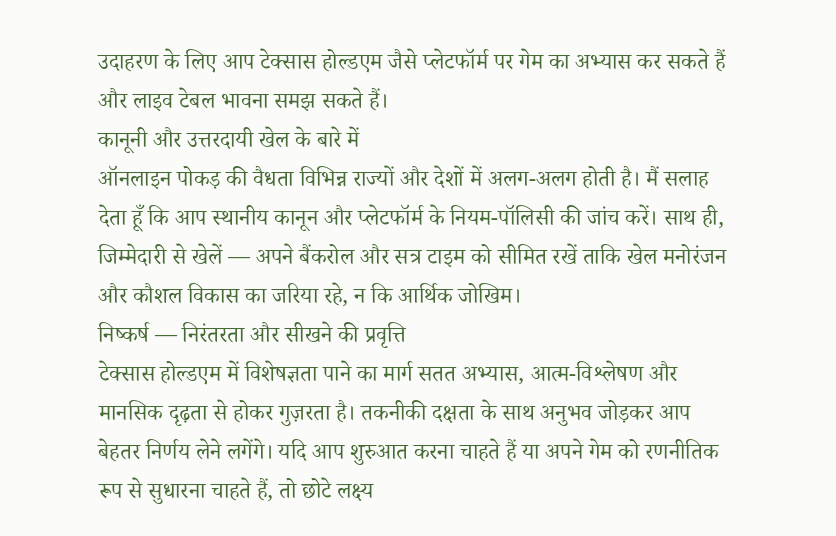उदाहरण के लिए आप टेक्सास होल्डएम जैसे प्लेटफॉर्म पर गेम का अभ्यास कर सकते हैं और लाइव टेबल भावना समझ सकते हैं।
कानूनी और उत्तरदायी खेल के बारे में
ऑनलाइन पोकड़ की वैधता विभिन्न राज्यों और देशों में अलग-अलग होती है। मैं सलाह देता हूँ कि आप स्थानीय कानून और प्लेटफॉर्म के नियम-पॉलिसी की जांच करें। साथ ही, जिम्मेदारी से खेलें — अपने बैंकरोल और सत्र टाइम को सीमित रखें ताकि खेल मनोरंजन और कौशल विकास का जरिया रहे, न कि आर्थिक जोखिम।
निष्कर्ष — निरंतरता और सीखने की प्रवृत्ति
टेक्सास होल्डएम में विशेषज्ञता पाने का मार्ग सतत अभ्यास, आत्म-विश्लेषण और मानसिक दृढ़ता से होकर गुज़रता है। तकनीकी दक्षता के साथ अनुभव जोड़कर आप बेहतर निर्णय लेने लगेंगे। यदि आप शुरुआत करना चाहते हैं या अपने गेम को रणनीतिक रूप से सुधारना चाहते हैं, तो छोटे लक्ष्य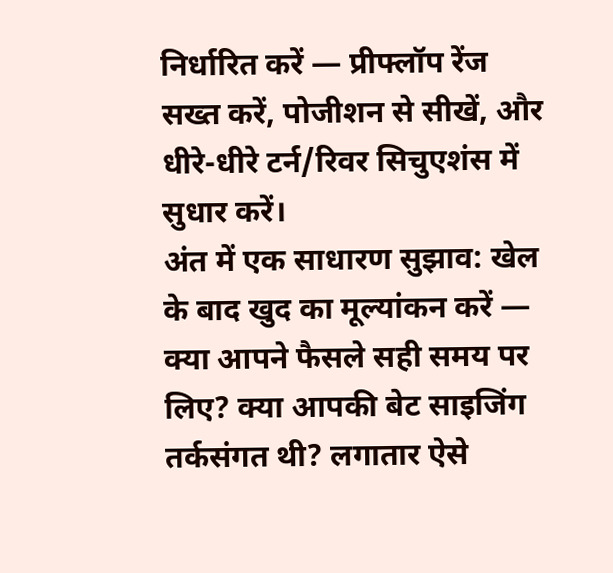निर्धारित करें — प्रीफ्लॉप रेंज सख्त करें, पोजीशन से सीखें, और धीरे-धीरे टर्न/रिवर सिचुएशंस में सुधार करें।
अंत में एक साधारण सुझाव: खेल के बाद खुद का मूल्यांकन करें — क्या आपने फैसले सही समय पर लिए? क्या आपकी बेट साइजिंग तर्कसंगत थी? लगातार ऐसे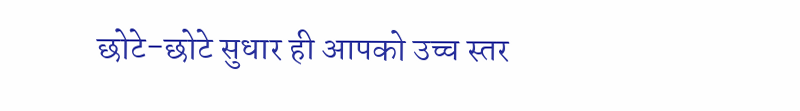छोटे-छोटे सुधार ही आपको उच्च स्तर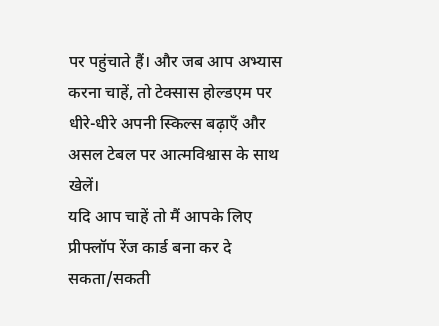पर पहुंचाते हैं। और जब आप अभ्यास करना चाहें, तो टेक्सास होल्डएम पर धीरे-धीरे अपनी स्किल्स बढ़ाएँ और असल टेबल पर आत्मविश्वास के साथ खेलें।
यदि आप चाहें तो मैं आपके लिए प्रीफ्लॉप रेंज कार्ड बना कर दे सकता/सकती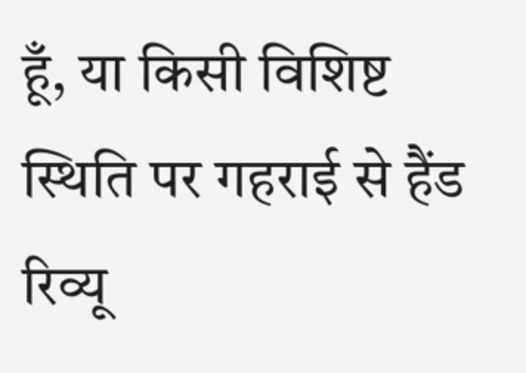हूँ, या किसी विशिष्ट स्थिति पर गहराई से हैंड रिव्यू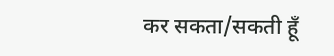कर सकता/सकती हूँ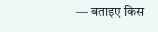— बताइए किस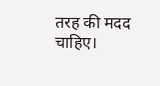तरह की मदद चाहिए।